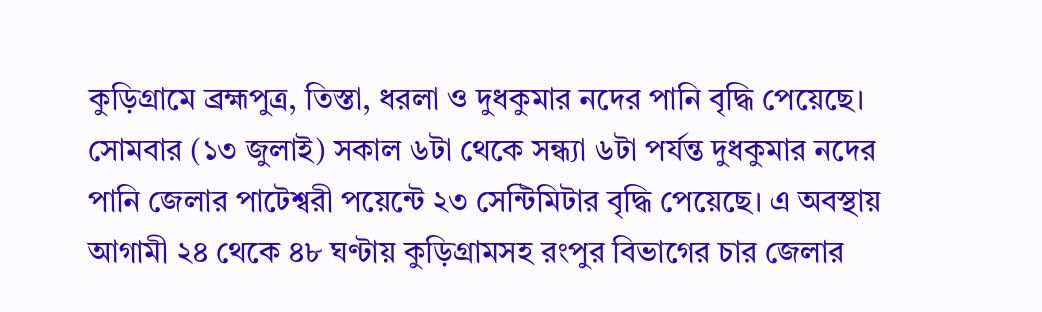কুড়িগ্রামে ব্রহ্মপুত্র, তিস্তা, ধরলা ও দুধকুমার নদের পানি বৃদ্ধি পেয়েছে। সোমবার (১৩ জুলাই) সকাল ৬টা থেকে সন্ধ্যা ৬টা পর্যন্ত দুধকুমার নদের পানি জেলার পাটেশ্বরী পয়েন্টে ২৩ সেন্টিমিটার বৃদ্ধি পেয়েছে। এ অবস্থায় আগামী ২৪ থেকে ৪৮ ঘণ্টায় কুড়িগ্রামসহ রংপুর বিভাগের চার জেলার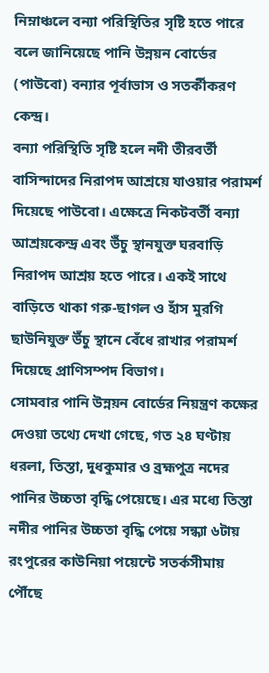নিম্নাঞ্চলে বন্যা পরিস্থিতির সৃষ্টি হতে পারে বলে জানিয়েছে পানি উন্নয়ন বোর্ডের (পাউবো) বন্যার পূর্বাভাস ও সতর্কীকরণ কেন্দ্র।
বন্যা পরিস্থিতি সৃষ্টি হলে নদী তীরবর্তী বাসিন্দাদের নিরাপদ আশ্রয়ে যাওয়ার পরামর্শ দিয়েছে পাউবো। এক্ষেত্রে নিকটবর্তী বন্যা আশ্রয়কেন্দ্র এবং উঁচু স্থানযুক্ত ঘরবাড়ি নিরাপদ আশ্রয় হতে পারে। একই সাথে বাড়িতে থাকা গরু-ছাগল ও হাঁস মুরগি ছাউনিযুক্ত উঁচু স্থানে বেঁধে রাখার পরামর্শ দিয়েছে প্রাণিসম্পদ বিভাগ।
সোমবার পানি উন্নয়ন বোর্ডের নিয়ন্ত্রণ কক্ষের দেওয়া তথ্যে দেখা গেছে, গত ২৪ ঘণ্টায় ধরলা, তিস্তা, দুধকুমার ও ব্রহ্মপুত্র নদের পানির উচ্চতা বৃদ্ধি পেয়েছে। এর মধ্যে তিস্তা নদীর পানির উচ্চতা বৃদ্ধি পেয়ে সন্ধ্যা ৬টায় রংপুরের কাউনিয়া পয়েন্টে সতর্কসীমায় পৌঁছে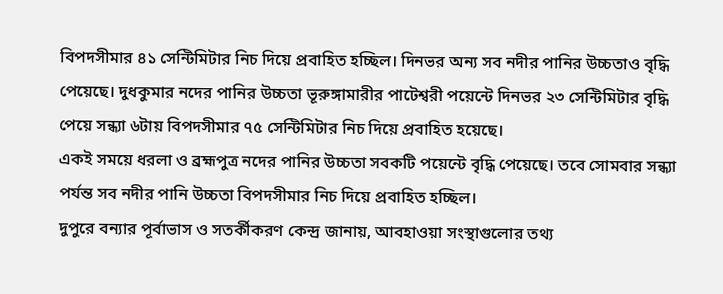বিপদসীমার ৪১ সেন্টিমিটার নিচ দিয়ে প্রবাহিত হচ্ছিল। দিনভর অন্য সব নদীর পানির উচ্চতাও বৃদ্ধি পেয়েছে। দুধকুমার নদের পানির উচ্চতা ভূরুঙ্গামারীর পাটেশ্বরী পয়েন্টে দিনভর ২৩ সেন্টিমিটার বৃদ্ধি পেয়ে সন্ধ্যা ৬টায় বিপদসীমার ৭৫ সেন্টিমিটার নিচ দিয়ে প্রবাহিত হয়েছে।
একই সময়ে ধরলা ও ব্রহ্মপুত্র নদের পানির উচ্চতা সবকটি পয়েন্টে বৃদ্ধি পেয়েছে। তবে সোমবার সন্ধ্যা পর্যন্ত সব নদীর পানি উচ্চতা বিপদসীমার নিচ দিয়ে প্রবাহিত হচ্ছিল।
দুপুরে বন্যার পূর্বাভাস ও সতর্কীকরণ কেন্দ্র জানায়, আবহাওয়া সংস্থাগুলোর তথ্য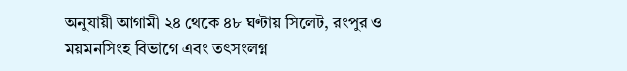অনুযায়ী আগামী ২৪ থেকে ৪৮ ঘণ্টায় সিলেট, রংপুর ও ময়মনসিংহ বিভাগে এবং তৎসংলগ্ন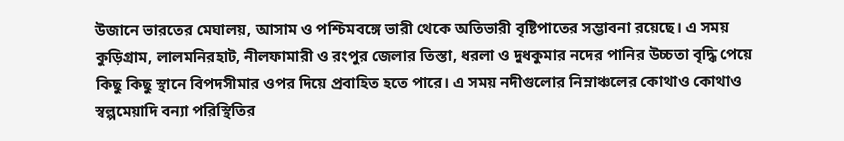উজানে ভারতের মেঘালয়, আসাম ও পশ্চিমবঙ্গে ভারী থেকে অতিভারী বৃষ্টিপাতের সম্ভাবনা রয়েছে। এ সময় কুড়িগ্রাম, লালমনিরহাট, নীলফামারী ও রংপুর জেলার তিস্তা, ধরলা ও দুধকুমার নদের পানির উচ্চতা বৃদ্ধি পেয়ে কিছু কিছু স্থানে বিপদসীমার ওপর দিয়ে প্রবাহিত হতে পারে। এ সময় নদীগুলোর নিম্নাঞ্চলের কোথাও কোথাও স্বল্পমেয়াদি বন্যা পরিস্থিতির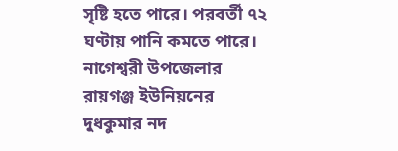সৃষ্টি হতে পারে। পরবর্তী ৭২ ঘণ্টায় পানি কমতে পারে।
নাগেশ্বরী উপজেলার রায়গঞ্জ ইউনিয়নের দুধকুমার নদ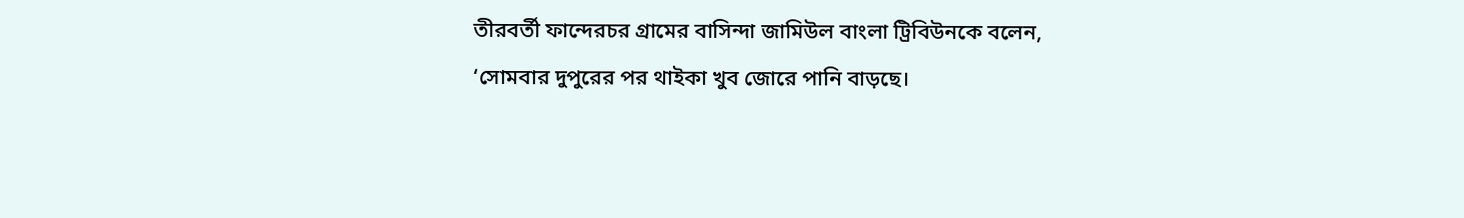তীরবর্তী ফান্দেরচর গ্রামের বাসিন্দা জামিউল বাংলা ট্রিবিউনকে বলেন, ‘সোমবার দুপুরের পর থাইকা খুব জোরে পানি বাড়ছে।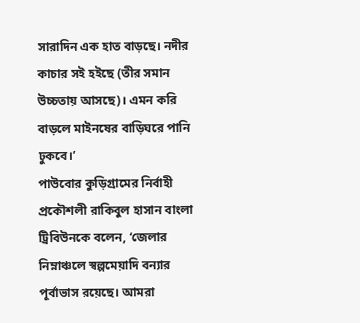সারাদিন এক হাত বাড়ছে। নদীর কাচার সই হইছে (তীর সমান উচ্চতায় আসছে)। এমন করি বাড়লে মাইনষের বাড়িঘরে পানি ঢুকবে।’
পাউবোর কুড়িগ্রামের নির্বাহী প্রকৌশলী রাকিবুল হাসান বাংলা ট্রিবিউনকে বলেন, ‘জেলার নিম্নাঞ্চলে স্বল্পমেয়াদি বন্যার পূর্বাভাস রয়েছে। আমরা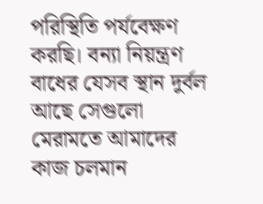পরিস্থিতি পর্যবেক্ষণ করছি। বন্যা নিয়ন্ত্রণ বাধের যেসব স্থান দুর্বল আছে সেগুলো মেরামতে আমাদের কাজ চলমান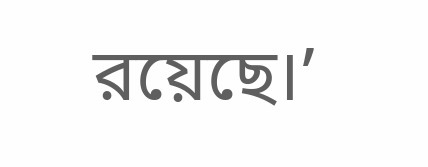রয়েছে।’